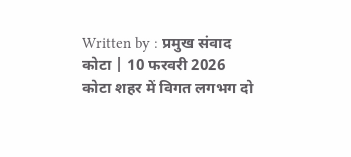Written by : प्रमुख संवाद
कोटा | 10 फरवरी 2026
कोटा शहर में विगत लगभग दो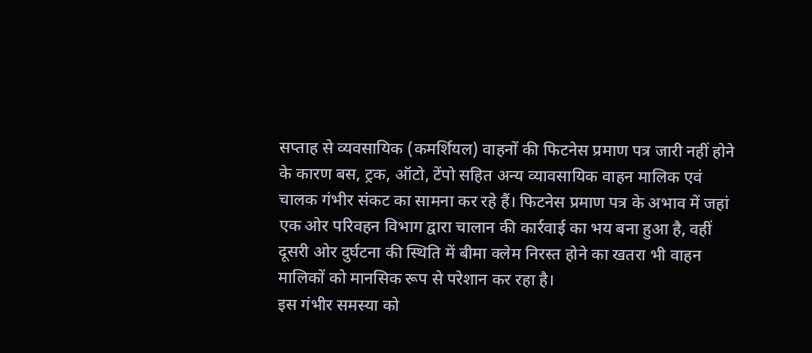सप्ताह से व्यवसायिक (कमर्शियल) वाहनों की फिटनेस प्रमाण पत्र जारी नहीं होने के कारण बस, ट्रक, ऑटो, टेंपो सहित अन्य व्यावसायिक वाहन मालिक एवं चालक गंभीर संकट का सामना कर रहे हैं। फिटनेस प्रमाण पत्र के अभाव में जहां एक ओर परिवहन विभाग द्वारा चालान की कार्रवाई का भय बना हुआ है, वहीं दूसरी ओर दुर्घटना की स्थिति में बीमा क्लेम निरस्त होने का खतरा भी वाहन मालिकों को मानसिक रूप से परेशान कर रहा है।
इस गंभीर समस्या को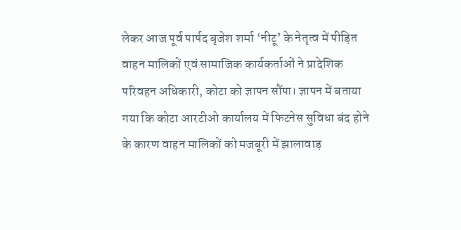लेकर आज पूर्व पार्षद बृजेश शर्मा ‘नीटू’ के नेतृत्व में पीड़ित वाहन मालिकों एवं सामाजिक कार्यकर्ताओं ने प्रादेशिक परिवहन अधिकारी, कोटा को ज्ञापन सौंपा। ज्ञापन में बताया गया कि कोटा आरटीओ कार्यालय में फिटनेस सुविधा बंद होने के कारण वाहन मालिकों को मजबूरी में झालावाड़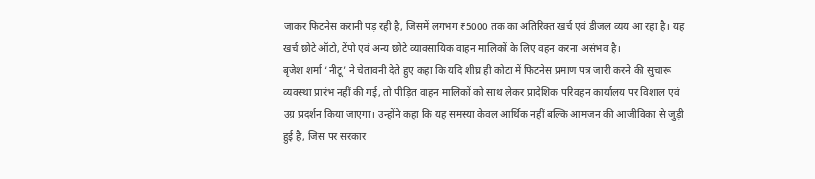जाकर फिटनेस करानी पड़ रही है, जिसमें लगभग ₹5000 तक का अतिरिक्त खर्च एवं डीजल व्यय आ रहा है। यह खर्च छोटे ऑटो, टेंपो एवं अन्य छोटे व्यावसायिक वाहन मालिकों के लिए वहन करना असंभव है।
बृजेश शर्मा ‘नीटू’ ने चेतावनी देते हुए कहा कि यदि शीघ्र ही कोटा में फिटनेस प्रमाण पत्र जारी करने की सुचारू व्यवस्था प्रारंभ नहीं की गई, तो पीड़ित वाहन मालिकों को साथ लेकर प्रादेशिक परिवहन कार्यालय पर विशाल एवं उग्र प्रदर्शन किया जाएगा। उन्होंने कहा कि यह समस्या केवल आर्थिक नहीं बल्कि आमजन की आजीविका से जुड़ी हुई है, जिस पर सरकार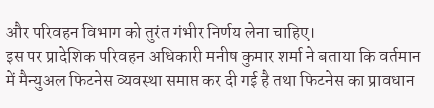और परिवहन विभाग को तुरंत गंभीर निर्णय लेना चाहिए।
इस पर प्रादेशिक परिवहन अधिकारी मनीष कुमार शर्मा ने बताया कि वर्तमान में मैन्युअल फिटनेस व्यवस्था समाप्त कर दी गई है तथा फिटनेस का प्रावधान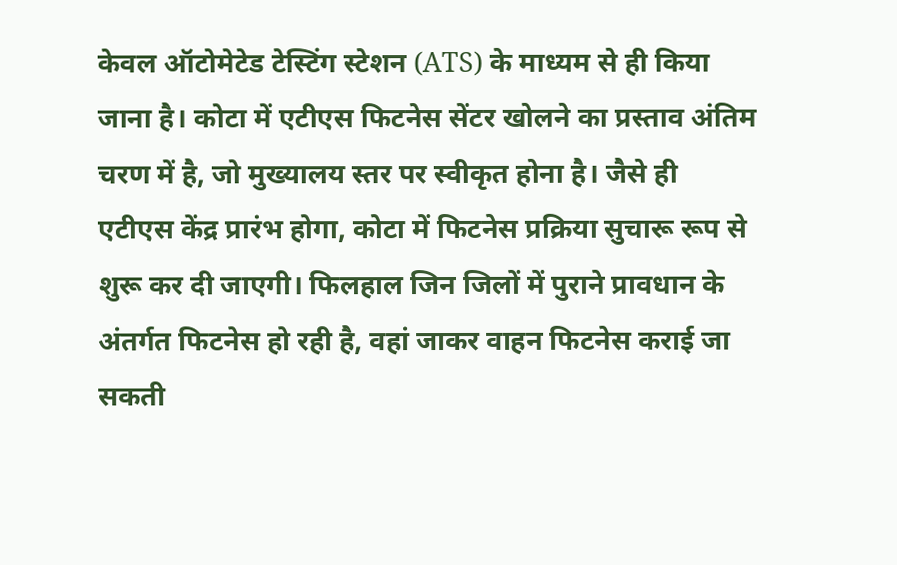केवल ऑटोमेटेड टेस्टिंग स्टेशन (ATS) के माध्यम से ही किया जाना है। कोटा में एटीएस फिटनेस सेंटर खोलने का प्रस्ताव अंतिम चरण में है, जो मुख्यालय स्तर पर स्वीकृत होना है। जैसे ही एटीएस केंद्र प्रारंभ होगा, कोटा में फिटनेस प्रक्रिया सुचारू रूप से शुरू कर दी जाएगी। फिलहाल जिन जिलों में पुराने प्रावधान के अंतर्गत फिटनेस हो रही है, वहां जाकर वाहन फिटनेस कराई जा सकती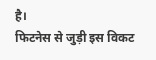है।
फिटनेस से जुड़ी इस विकट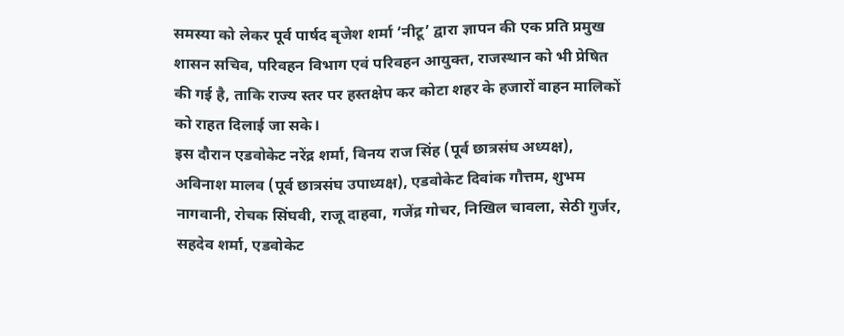समस्या को लेकर पूर्व पार्षद बृजेश शर्मा ‘नीटू’ द्वारा ज्ञापन की एक प्रति प्रमुख शासन सचिव, परिवहन विभाग एवं परिवहन आयुक्त, राजस्थान को भी प्रेषित की गई है, ताकि राज्य स्तर पर हस्तक्षेप कर कोटा शहर के हजारों वाहन मालिकों को राहत दिलाई जा सके।
इस दौरान एडवोकेट नरेंद्र शर्मा, विनय राज सिंह (पूर्व छात्रसंघ अध्यक्ष), अविनाश मालव (पूर्व छात्रसंघ उपाध्यक्ष), एडवोकेट दिवांक गौत्तम, शुभम नागवानी, रोचक सिंघवी, राजू दाहवा, गजेंद्र गोचर, निखिल चावला, सेठी गुर्जर, सहदेव शर्मा, एडवोकेट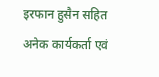इरफान हुसैन सहित अनेक कार्यकर्ता एवं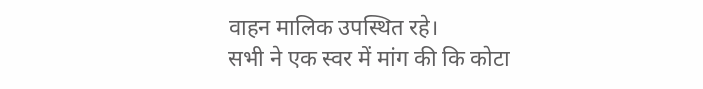वाहन मालिक उपस्थित रहे।
सभी ने एक स्वर में मांग की कि कोटा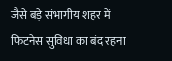जैसे बड़े संभागीय शहर में फिटनेस सुविधा का बंद रहना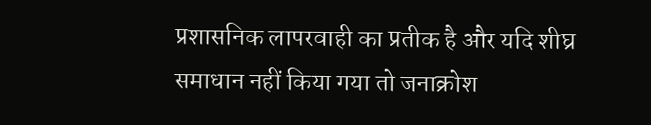प्रशासनिक लापरवाही का प्रतीक है और यदि शीघ्र समाधान नहीं किया गया तो जनाक्रोश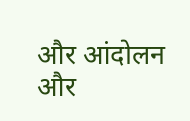और आंदोलन और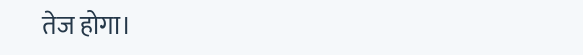तेज होगा।